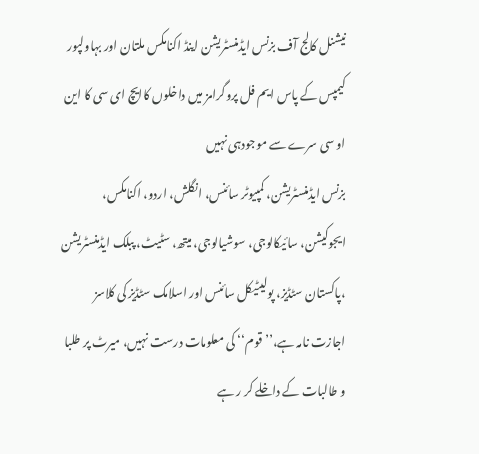نیشنل کالج آف بزنس ایڈمنسٹریشن اینڈ اکنامکس ملتان اور بہاولپور کیمپس کے پاس ایم فل پروگرامز میں داخلوں کاایچ ای سی کا این او سی سرے سے موجودہی نہیں
بزنس ایڈمنسٹریشن، کمپیوٹر سائنس، انگلش، اردو، اکنامکس، ایجوکیشن، سائیکالوجی، سوشیالوجی، میتھ، سٹیٹ، پبلک ایڈمنسٹریشن ،پاکستان سٹڈیز، پولیٹیکل سائنس اور اسلامک سٹڈیز کی کلاسز
اجازت نامہ ہے،’’ قوم‘‘ کی معلومات درست نہیں، میرٹ پر طلبا و طالبات کے داخلے کر ر ہے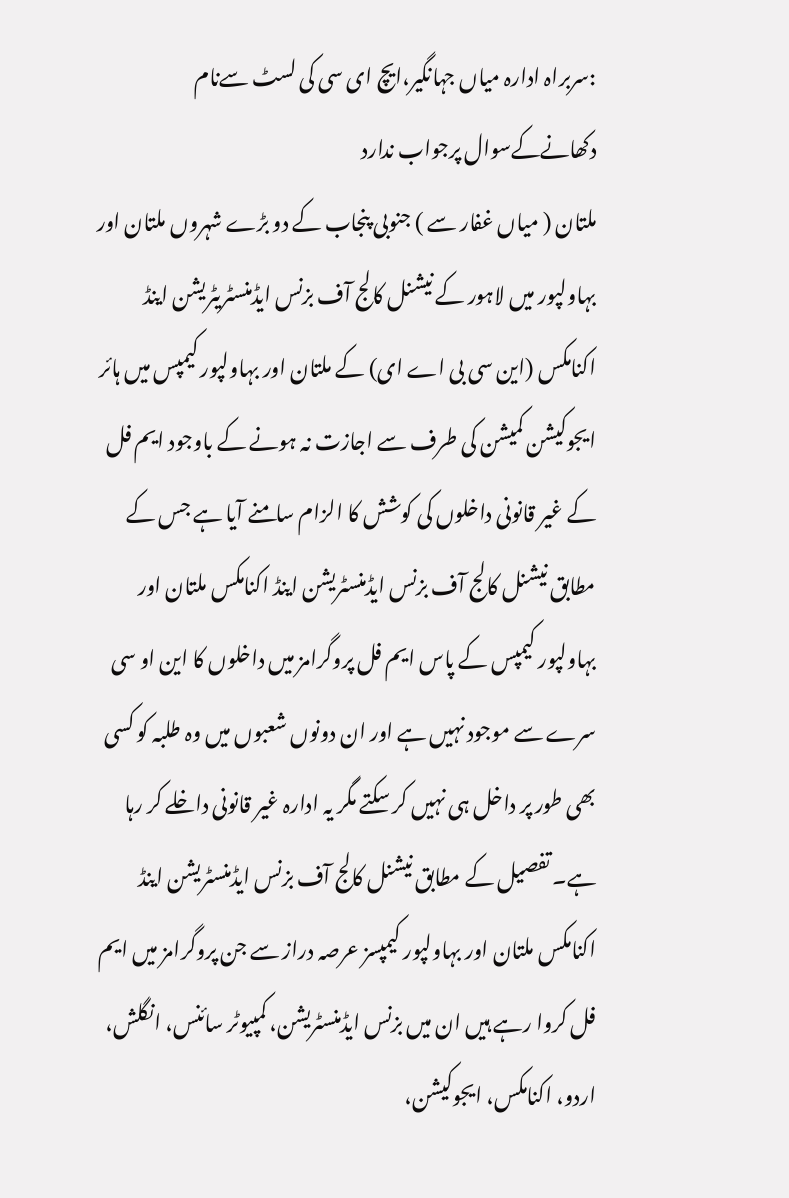:سربراہ ادارہ میاں جہانگیر،ایچ ای سی کی لسٹ سےنام دکھانےکےسوال پرجواب ندارد
ملتان ( میاں غفار سے ) جنوبی پنجاب کے دو بڑے شہروں ملتان اور بہاولپور میں لاہور کے نیشنل کالج آف بزنس ایڈمنسٹریٹریشن اینڈ اکنامکس (این سی بی اے ای) کے ملتان اور بہاولپور کیمپس میں ہائر ایجوکیشن کمیشن کی طرف سے اجازت نہ ہونے کے باوجود ایم فل کے غیر قانونی داخلوں کی کوشش کا الزام سامنے آیا ہے جس کے مطابق نیشنل کالج آف بزنس ایڈمنسٹریشن اینڈ اکنامکس ملتان اور بہاولپور کیمپس کے پاس ایم فل پروگرامز میں داخلوں کا این او سی سرے سے موجود نہیں ہے اور ان دونوں شعبوں میں وہ طلبہ کو کسی بھی طور پر داخل ہی نہیں کر سکتے مگر یہ ادارہ غیر قانونی داخلے کر رہا ہے۔ تفصیل کے مطابق نیشنل کالج آف بزنس ایڈمنسٹریشن اینڈ اکنامکس ملتان اور بہاولپور کیمپسز عرصہ دراز سے جن پروگرامز میں ایم فل کروا رہے ہیں ان میں بزنس ایڈمنسٹریشن، کمپیوٹر سائنس، انگلش، اردو، اکنامکس، ایجوکیشن،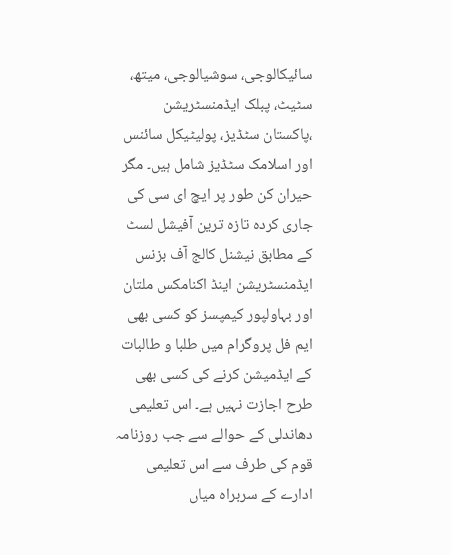سائیکالوجی، سوشیالوجی، میتھ، سٹیٹ، پبلک ایڈمنسٹریشن ،پاکستان سٹڈیز، پولیٹیکل سائنس اور اسلامک سٹڈیز شامل ہیں۔ مگر حیران کن طور پر ایچ ای سی کی جاری کردہ تازہ ترین آفیشل لسٹ کے مطابق نیشنل کالج آف بزنس ایڈمنسٹریشن اینڈ اکنامکس ملتان اور بہاولپور کیمپسز کو کسی بھی ایم فل پروگرام میں طلبا و طالبات کے ایڈمیشن کرنے کی کسی بھی طرح اجازت نہیں ہے۔ اس تعلیمی دھاندلی کے حوالے سے جب روزنامہ قوم کی طرف سے اس تعلیمی ادارے کے سربراہ میاں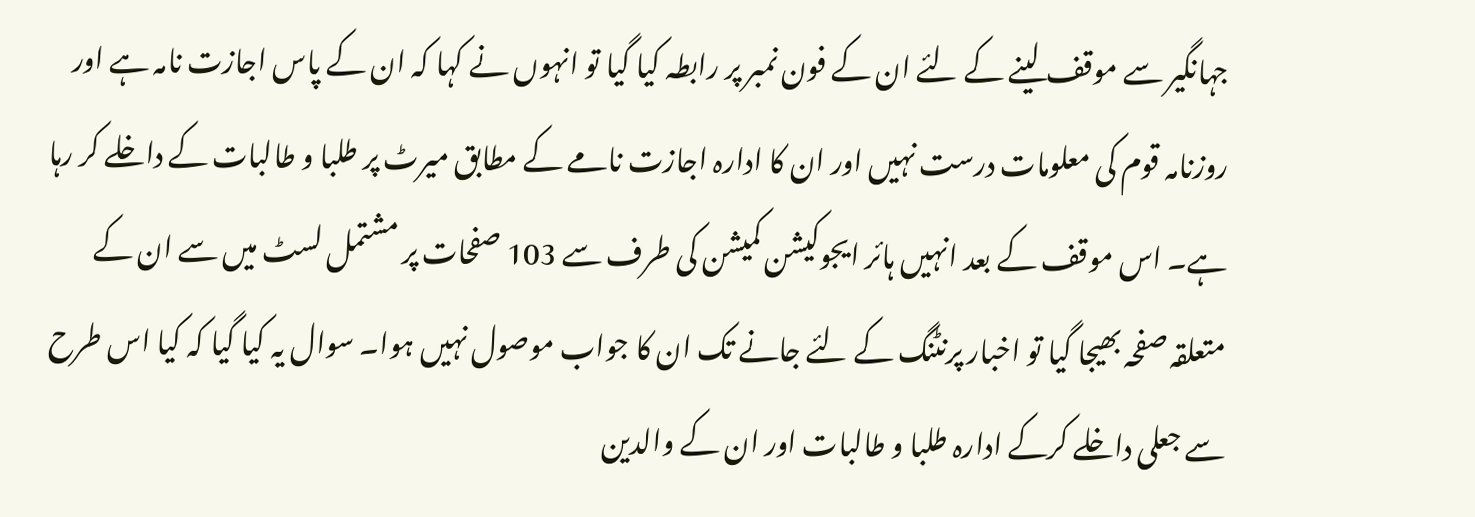جہانگیر سے موقف لینے کے لئے ان کے فون نمبر پر رابطہ کیا گیا تو انہوں نے کہا کہ ان کے پاس اجازت نامہ ہے اور روزنامہ قوم کی معلومات درست نہیں اور ان کا ادارہ اجازت نامے کے مطابق میرٹ پر طلبا و طالبات کے داخلے کر رہا ہے۔ اس موقف کے بعد انہیں ہائر ایجوکیشن کمیشن کی طرف سے 103 صفحات پر مشتمل لسٹ میں سے ان کے متعلقہ صفحہ بھیجا گیا تو اخبار پرنٹنگ کے لئے جانے تک ان کا جواب موصول نہیں ہوا۔ سوال یہ کیا گیا کہ کیا اس طرح سے جعلی داخلے کرکے ادارہ طلبا و طالبات اور ان کے والدین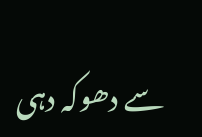سے دھوکہ دہی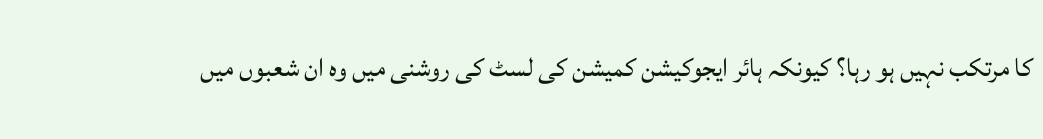کا مرتکب نہیں ہو رہا؟ کیونکہ ہائر ایجوکیشن کمیشن کی لسٹ کی روشنی میں وہ ان شعبوں میں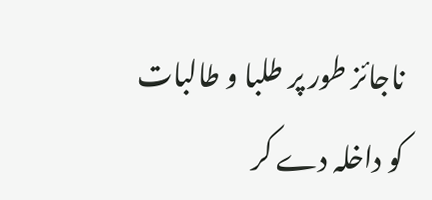ناجائز طور پر طلبا و طالبات کو داخلہ دے کر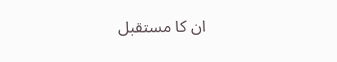ان کا مستقبل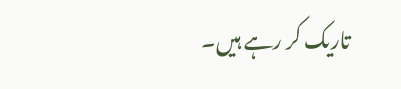تاریک کر رہے ہیں۔